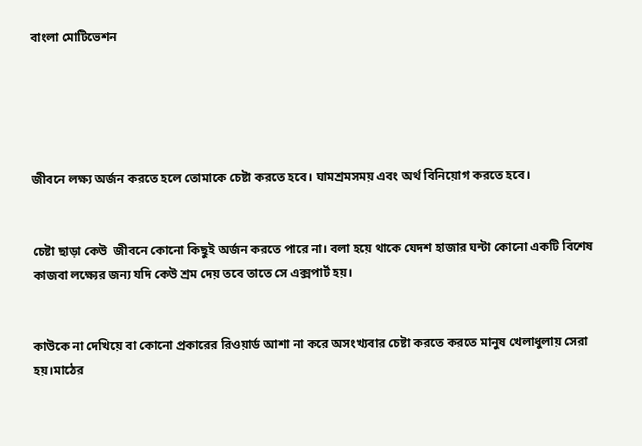বাংলা মোটিভেশন





জীবনে লক্ষ্য অর্জন করতে হলে তোমাকে চেষ্টা করতে হবে। ঘামশ্রমসময় এবং অর্থ বিনিয়োগ করতে হবে।


চেষ্টা ছাড়া কেউ  জীবনে কোনো কিছুই অর্জন করতে পারে না। বলা হয়ে থাকে যেদশ হাজার ঘন্টা কোনো একটি বিশেষ কাজবা লক্ষ্যের জন্য যদি কেউ শ্রম দেয় তবে তাতে সে এক্সপার্ট হয়।


কাউকে না দেখিয়ে বা কোনো প্রকারের রিওয়ার্ড আশা না করে অসংখ্যবার চেষ্টা করতে করতে মানুষ খেলাধুলায় সেরা হয়।মাঠের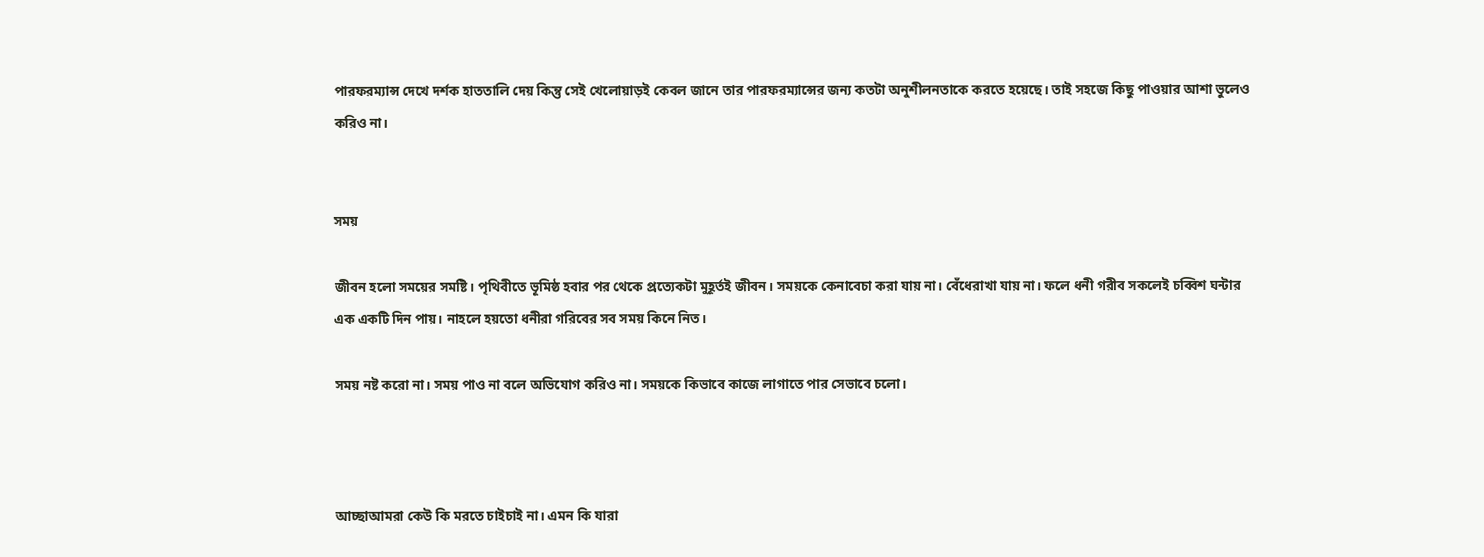পারফরম্যান্স দেখে দর্শক হাততালি দেয় কিন্তু সেই খেলোয়াড়ই কেবল জানে তার পারফরম্যান্সের জন্য কতটা অনুশীলনতাকে করতে হয়েছে। তাই সহজে কিছু পাওয়ার আশা ভুলেও করিও না।


সময়

জীবন হলো সময়ের সমষ্টি। পৃথিবীতে ভূমিষ্ঠ হবার পর থেকে প্রত্যেকটা মুহূর্তই জীবন। সময়কে কেনাবেচা করা যায় না। বেঁধেরাখা যায় না। ফলে ধনী গরীব সকলেই চব্বিশ ঘন্টার এক একটি দিন পায়। নাহলে হয়তো ধনীরা গরিবের সব সময় কিনে নিত।

সময় নষ্ট করো না। সময় পাও না বলে অভিযোগ করিও না। সময়কে কিভাবে কাজে লাগাতে পার সেভাবে চলো।



আচ্ছাআমরা কেউ কি মরতে চাইচাই না। এমন কি যারা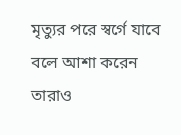মৃত্যুর পরে স্বর্গে যাবে বলে আশা করেন তারাও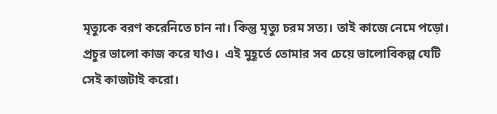মৃত্যুকে বরণ করেনিতে চান না। কিন্তু মৃত্যু চরম সত্য। তাই কাজে নেমে পড়ো। প্রচুর ভালো কাজ করে যাও।  এই মুহূর্তে তোমার সব চেয়ে ভালোবিকল্প যেটি সেই কাজটাই করো।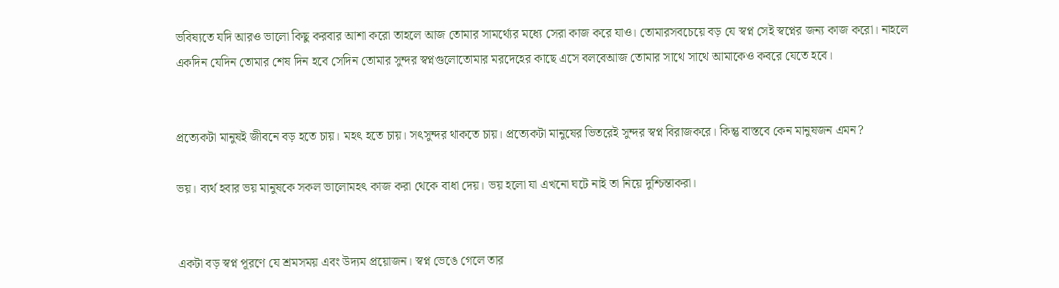ভবিষ্যতে যদি আরও ভালো কিছু করবার আশা করো তাহলে আজ তোমার সামর্থ্যের মধ্যে সেরা কাজ করে যাও। তোমারসবচেয়ে বড় যে স্বপ্ন সেই স্বপ্নের জন্য কাজ করো। নাহলে একদিন যেদিন তোমার শেষ দিন হবে সেদিন তোমার সুন্দর স্বপ্নগুলোতোমার মরদেহের কাছে এসে বলবেআজ তোমার সাথে সাথে আমাকেও কবরে যেতে হবে।


প্রত্যেকটা মানুষই জীবনে বড় হতে চায়। মহৎ হতে চায়। সৎসুন্দর থাকতে চায়। প্রত্যেকটা মানুষের ভিতরেই সুন্দর স্বপ্ন বিরাজকরে। কিন্তু বাস্তবে কেন মানুষজন এমন?

ভয়। ব্যর্থ হবার ভয় মানুষকে সকল ভালোমহৎ কাজ করা থেকে বাধা দেয়। ভয় হলো যা এখনো ঘটে নাই তা নিয়ে দুশ্চিন্তাকরা।


একটা বড় স্বপ্ন পূরণে যে শ্রমসময় এবং উদ্যম প্রয়োজন। স্বপ্ন ভেঙে গেলে তার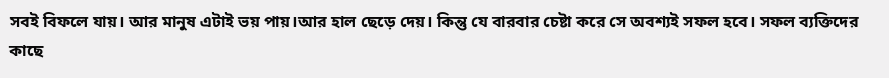সবই বিফলে যায়। আর মানুষ এটাই ভয় পায়।আর হাল ছেড়ে দেয়। কিন্তু যে বারবার চেষ্টা করে সে অবশ্যই সফল হবে। সফল ব্যক্তিদের কাছে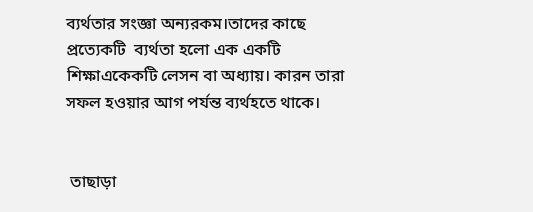ব্যর্থতার সংজ্ঞা অন্যরকম।তাদের কাছে প্রত্যেকটি  ব্যর্থতা হলো এক একটি শিক্ষাএকেকটি লেসন বা অধ্যায়। কারন তারা সফল হওয়ার আগ পর্যন্ত ব্যর্থহতে থাকে।


 তাছাড়া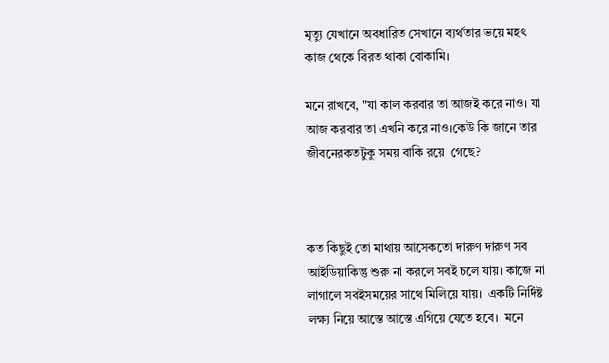মৃত্যু যেখানে অবধারিত সেখানে ব্যর্থতার ভয়ে মহৎ কাজ থেকে বিরত থাকা বোকামি।

মনে রাখবে, "যা কাল করবার তা আজই করে নাও। যা আজ করবার তা এখনি করে নাও।কেউ কি জানে তার জীবনেরকতটুকু সময় বাকি রয়ে  গেছে?



কত কিছুই তো মাথায় আসেকতো দারুণ দারুণ সব আইডিয়াকিন্তু শুরু না করলে সবই চলে যায়। কাজে না লাগালে সবইসময়ের সাথে মিলিয়ে যায়।  একটি নির্দিষ্ট লক্ষ্য নিয়ে আস্তে আস্তে এগিয়ে যেতে হবে।  মনে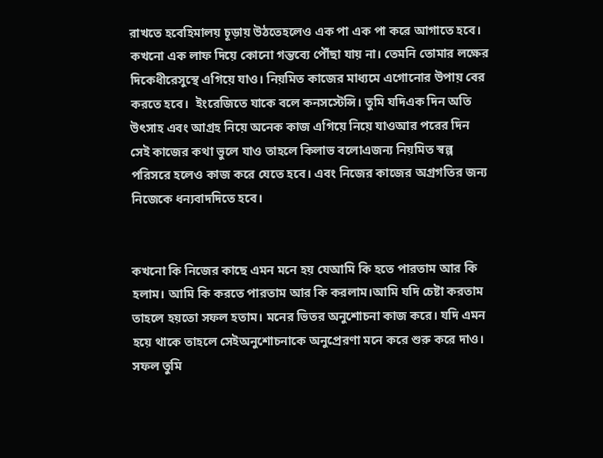রাখতে হবেহিমালয় চূড়ায় উঠতেহলেও এক পা এক পা করে আগাতে হবে। কখনো এক লাফ দিয়ে কোনো গন্তব্যে পৌঁছা যায় না। তেমনি তোমার লক্ষের দিকেধীরেসুস্থে এগিয়ে যাও। নিয়মিত কাজের মাধ্যমে এগোনোর উপায় বের করতে হবে।  ইংরেজিতে যাকে বলে কনসস্টেন্সি। তুমি যদিএক দিন অতি উৎসাহ এবং আগ্রহ নিয়ে অনেক কাজ এগিয়ে নিয়ে যাওআর পরের দিন সেই কাজের কথা ভুলে যাও তাহলে কিলাভ বলোএজন্য নিয়মিত স্বল্প পরিসরে হলেও কাজ করে যেতে হবে। এবং নিজের কাজের অগ্রগতির জন্য নিজেকে ধন্যবাদদিতে হবে।


কখনো কি নিজের কাছে এমন মনে হয় যেআমি কি হতে পারতাম আর কি হলাম। আমি কি করতে পারতাম আর কি করলাম।আমি যদি চেষ্টা করতাম তাহলে হয়তো সফল হতাম। মনের ভিতর অনুশোচনা কাজ করে। যদি এমন হয়ে থাকে তাহলে সেইঅনুশোচনাকে অনুপ্রেরণা মনে করে শুরু করে দাও। সফল তুমি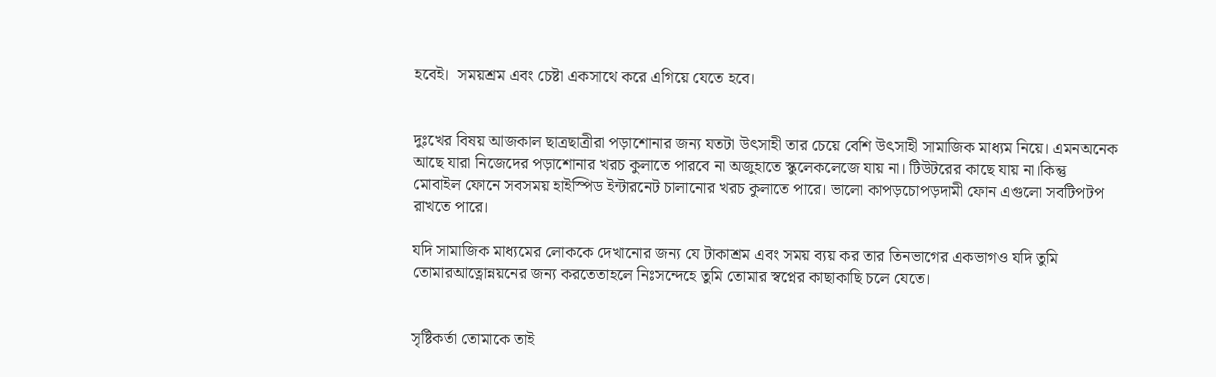হবেই।  সময়শ্রম এবং চেষ্টা একসাথে করে এগিয়ে যেতে হবে।


দুঃখের বিষয় আজকাল ছাত্রছাত্রীরা পড়াশোনার জন্য যতটা উৎসাহী তার চেয়ে বেশি উৎসাহী সামাজিক মাধ্যম নিয়ে। এমনঅনেক আছে যারা নিজেদের পড়াশোনার খরচ কুলাতে পারবে না অজুহাতে স্কুলেকলেজে যায় না। টিউটরের কাছে যায় না।কিন্তু মোবাইল ফোনে সবসময় হাইস্পিড ইন্টারনেট চালানোর খরচ কুলাতে পারে। ভালো কাপড়চোপড়দামী ফোন এগুলো সবটিপটপ রাখতে পারে।

যদি সামাজিক মাধ্যমের লোককে দেখানোর জন্য যে টাকাশ্রম এবং সময় ব্যয় কর তার তিনভাগের একভাগও যদি তুমি তোমারআত্নোন্নয়নের জন্য করতেতাহলে নিঃসন্দেহে তুমি তোমার স্বপ্নের কাছাকাছি চলে যেতে।


সৃষ্টিকর্তা তোমাকে তাই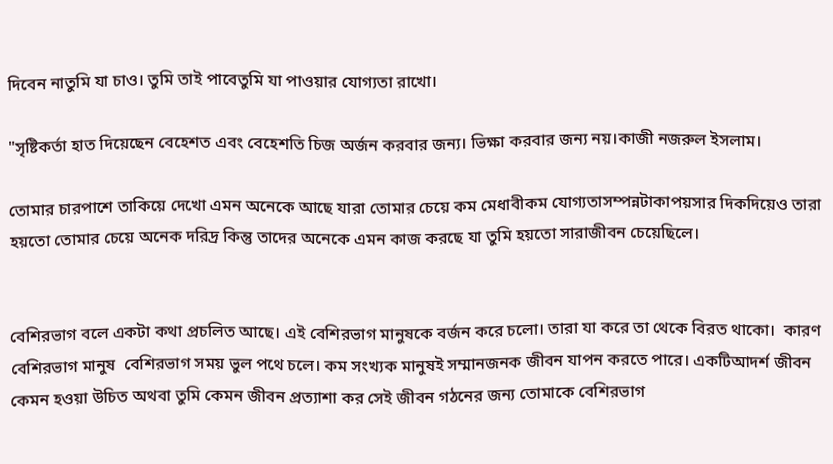দিবেন নাতুমি যা চাও। তুমি তাই পাবেতুমি যা পাওয়ার যোগ্যতা রাখো।

"সৃষ্টিকর্তা হাত দিয়েছেন বেহেশত এবং বেহেশতি চিজ অর্জন করবার জন্য। ভিক্ষা করবার জন্য নয়।কাজী নজরুল ইসলাম।

তোমার চারপাশে তাকিয়ে দেখো এমন অনেকে আছে যারা তোমার চেয়ে কম মেধাবীকম যোগ্যতাসম্পন্নটাকাপয়সার দিকদিয়েও তারা হয়তো তোমার চেয়ে অনেক দরিদ্র কিন্তু তাদের অনেকে এমন কাজ করছে যা তুমি হয়তো সারাজীবন চেয়েছিলে।


বেশিরভাগ বলে একটা কথা প্রচলিত আছে। এই বেশিরভাগ মানুষকে বর্জন করে চলো। তারা যা করে তা থেকে বিরত থাকো।  কারণ বেশিরভাগ মানুষ  বেশিরভাগ সময় ভুল পথে চলে। কম সংখ্যক মানুষই সম্মানজনক জীবন যাপন করতে পারে। একটিআদর্শ জীবন কেমন হওয়া উচিত অথবা তুমি কেমন জীবন প্রত্যাশা কর সেই জীবন গঠনের জন্য তোমাকে বেশিরভাগ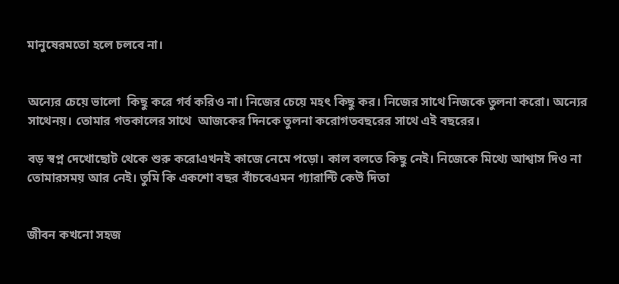মানুষেরমতো হলে চলবে না।


অন্যের চেয়ে ভালো  কিছু করে গর্ব করিও না। নিজের চেয়ে মহৎ কিছু কর। নিজের সাথে নিজকে তুলনা করো। অন্যের সাথেনয়। তোমার গতকালের সাথে  আজকের দিনকে তুলনা করোগতবছরের সাথে এই বছরের।

বড় স্বপ্ন দেখোছোট থেকে শুরু করোএখনই কাজে নেমে পড়ো। কাল বলতে কিছু নেই। নিজেকে মিথ্যে আশ্বাস দিও না তোমারসময় আর নেই। তুমি কি একশো বছর বাঁচবেএমন গ্যারান্টি কেউ দিতা


জীবন কখনো সহজ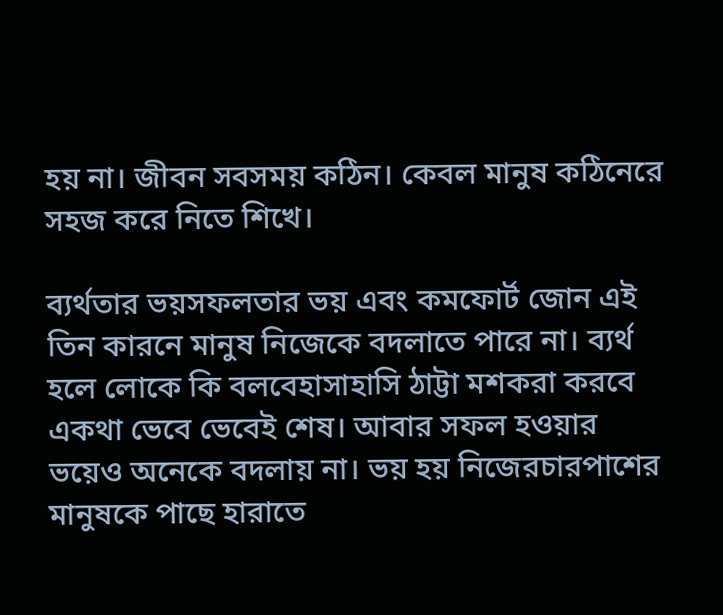হয় না। জীবন সবসময় কঠিন। কেবল মানুষ কঠিনেরে সহজ করে নিতে শিখে।

ব্যর্থতার ভয়সফলতার ভয় এবং কমফোর্ট জোন এই তিন কারনে মানুষ নিজেকে বদলাতে পারে না। ব্যর্থ হলে লোকে কি বলবেহাসাহাসি ঠাট্টা মশকরা করবে একথা ভেবে ভেবেই শেষ। আবার সফল হওয়ার ভয়েও অনেকে বদলায় না। ভয় হয় নিজেরচারপাশের মানুষকে পাছে হারাতে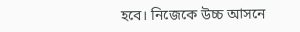হবে। নিজেকে উচ্চ আসনে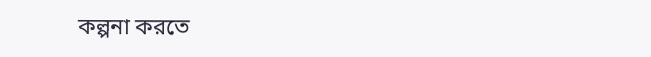কল্পনা করতে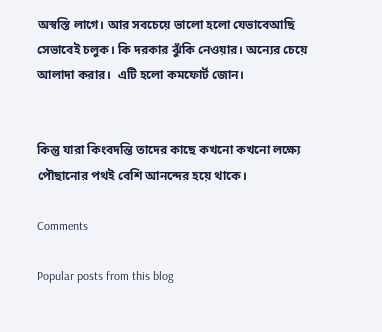অস্বস্তি লাগে। আর সবচেয়ে ভালো হলো যেভাবেআছি সেভাবেই চলুক। কি দরকার ঝুঁকি নেওয়ার। অন্যের চেয়ে আলাদা করার।  এটি হলো কমফোর্ট জোন।


কিন্তু যারা কিংবদন্তি তাদের কাছে কখনো কখনো লক্ষ্যে পৌছানোর পথই বেশি আনন্দের হয়ে থাকে।

Comments

Popular posts from this blog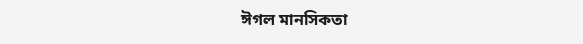ঈগল মানসিকতা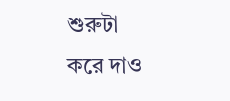শুরুটা করে দাও